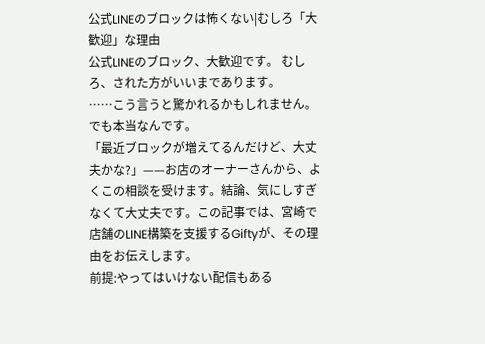公式LINEのブロックは怖くない|むしろ「大歓迎」な理由
公式LINEのブロック、大歓迎です。 むしろ、された方がいいまであります。
……こう言うと驚かれるかもしれません。でも本当なんです。
「最近ブロックが増えてるんだけど、大丈夫かな?」——お店のオーナーさんから、よくこの相談を受けます。結論、気にしすぎなくて大丈夫です。この記事では、宮崎で店舗のLINE構築を支援するGiftyが、その理由をお伝えします。
前提:やってはいけない配信もある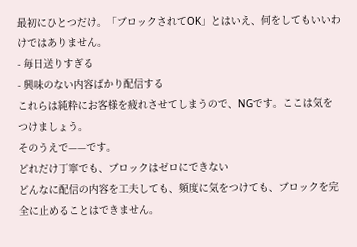最初にひとつだけ。「ブロックされてOK」とはいえ、何をしてもいいわけではありません。
- 毎日送りすぎる
- 興味のない内容ばかり配信する
これらは純粋にお客様を疲れさせてしまうので、NGです。ここは気をつけましょう。
そのうえで——です。
どれだけ丁寧でも、ブロックはゼロにできない
どんなに配信の内容を工夫しても、頻度に気をつけても、ブロックを完全に止めることはできません。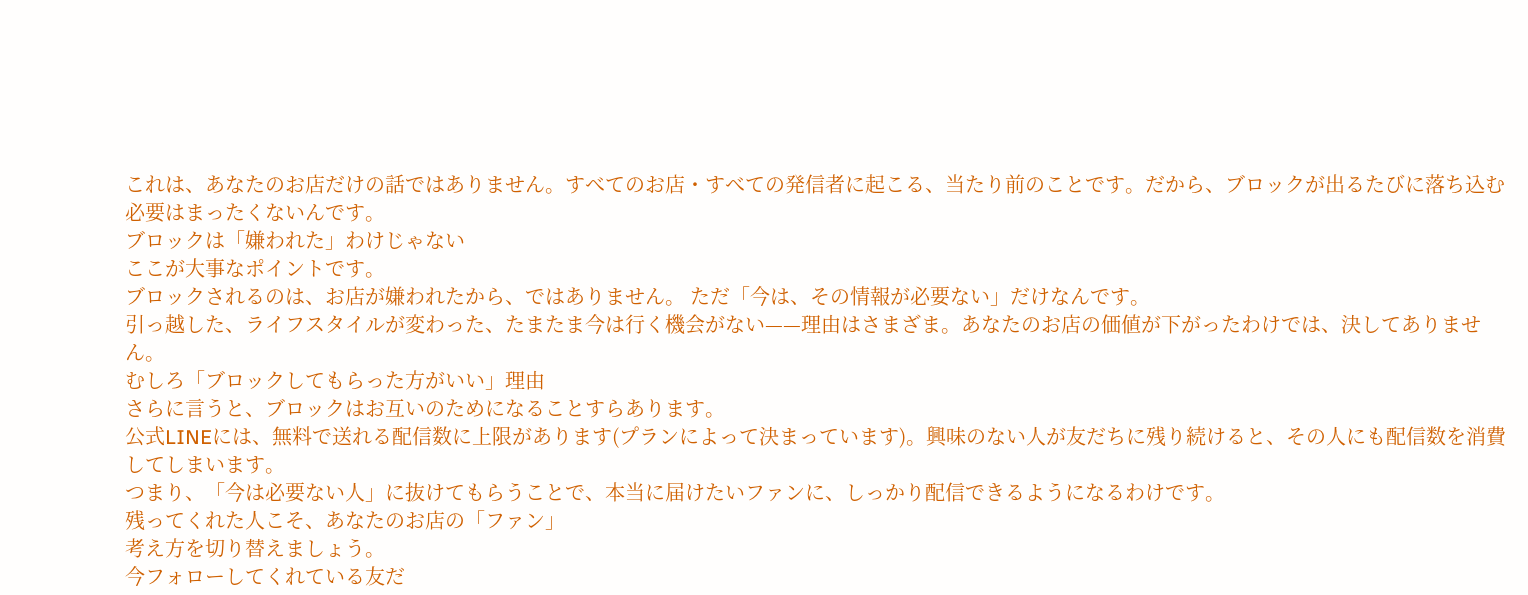これは、あなたのお店だけの話ではありません。すべてのお店・すべての発信者に起こる、当たり前のことです。だから、ブロックが出るたびに落ち込む必要はまったくないんです。
ブロックは「嫌われた」わけじゃない
ここが大事なポイントです。
ブロックされるのは、お店が嫌われたから、ではありません。 ただ「今は、その情報が必要ない」だけなんです。
引っ越した、ライフスタイルが変わった、たまたま今は行く機会がない——理由はさまざま。あなたのお店の価値が下がったわけでは、決してありません。
むしろ「ブロックしてもらった方がいい」理由
さらに言うと、ブロックはお互いのためになることすらあります。
公式LINEには、無料で送れる配信数に上限があります(プランによって決まっています)。興味のない人が友だちに残り続けると、その人にも配信数を消費してしまいます。
つまり、「今は必要ない人」に抜けてもらうことで、本当に届けたいファンに、しっかり配信できるようになるわけです。
残ってくれた人こそ、あなたのお店の「ファン」
考え方を切り替えましょう。
今フォローしてくれている友だ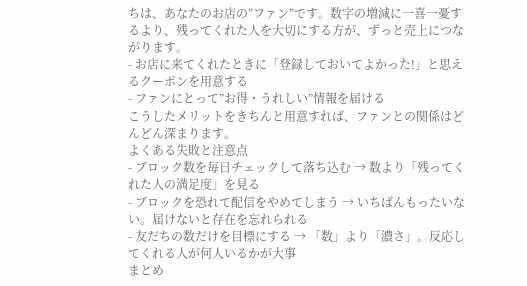ちは、あなたのお店の”ファン”です。数字の増減に一喜一憂するより、残ってくれた人を大切にする方が、ずっと売上につながります。
- お店に来てくれたときに「登録しておいてよかった!」と思えるクーポンを用意する
- ファンにとって”お得・うれしい”情報を届ける
こうしたメリットをきちんと用意すれば、ファンとの関係はどんどん深まります。
よくある失敗と注意点
- ブロック数を毎日チェックして落ち込む → 数より「残ってくれた人の満足度」を見る
- ブロックを恐れて配信をやめてしまう → いちばんもったいない。届けないと存在を忘れられる
- 友だちの数だけを目標にする → 「数」より「濃さ」。反応してくれる人が何人いるかが大事
まとめ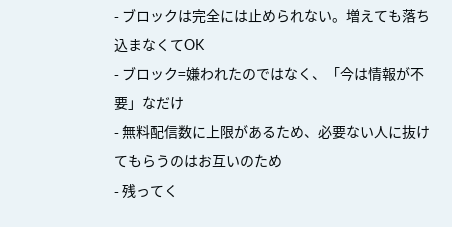- ブロックは完全には止められない。増えても落ち込まなくてOK
- ブロック=嫌われたのではなく、「今は情報が不要」なだけ
- 無料配信数に上限があるため、必要ない人に抜けてもらうのはお互いのため
- 残ってく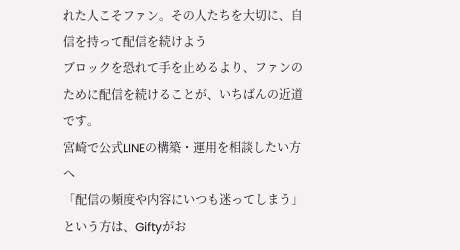れた人こそファン。その人たちを大切に、自信を持って配信を続けよう
ブロックを恐れて手を止めるより、ファンのために配信を続けることが、いちばんの近道です。
宮崎で公式LINEの構築・運用を相談したい方へ
「配信の頻度や内容にいつも迷ってしまう」という方は、Giftyがお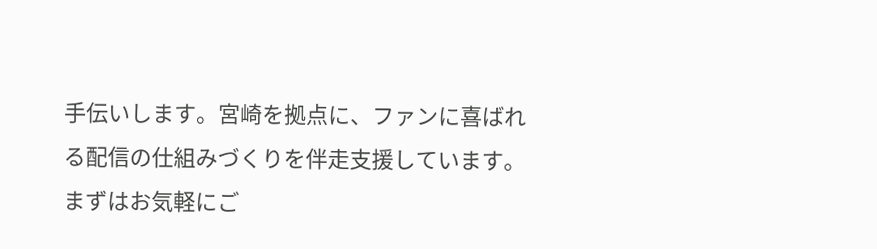手伝いします。宮崎を拠点に、ファンに喜ばれる配信の仕組みづくりを伴走支援しています。まずはお気軽にご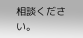相談ください。